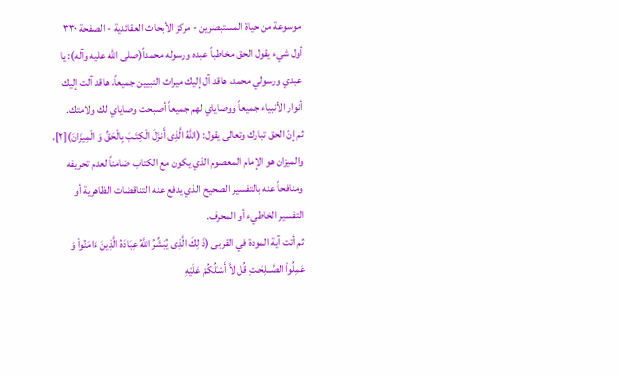موسوعة من حياة المستبصرين - مركز الأبحاث العقائدية - الصفحة ٣٣٠
أول شيء يقول الحق مخاطباً عبده ورسوله محمداً(صلى الله عليه وآله): يا عبدي ورسولي محمد، هاقد آل إليك ميراث النبيين جميعاً، هاقد آلت إليك أنوار الأنبياء جميعاً ووصاياي لهم جميعاً أصبحت وصاياي لك ولامتك.
ثم إنّ الحق تبارك وتعالى يقول: (اللَّهُ الَّذِى أَنزَلَ الْكِتَـبَ بِالْحَقِّ وَ الْمِيزَانَ)[٢]، والميزان هو الإمام المعصوم الذي يكون مع الكتاب ضامناً لعدم تحريفه ومنافحاً عنه بالتفسير الصحيح الذي يدفع عنه التناقضات الظاهرية أو التفسير الخاطيء أو المحرف.
ثم أتت آية المودة في القربى (ذَ لِكَ الَّذِى يُبَشِّرُ اللَّهُ عِبَادَهُ الَّذِينَ ءَامَنُواْ وَ عَمِلُواْ الصَّــلِحَـتِ قُل لاَّ أَسْـَلُكُمْ عَلَيْهِ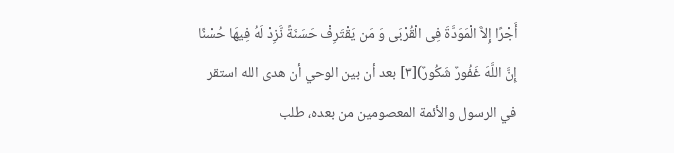أَجْرًا إِلاَّ الْمَوَدَّةَ فِى الْقُرْبَى وَ مَن يَقْتَرِفْ حَسَنَةً نَّزِدْ لَهُ فِيهَا حُسْنًا إِنَّ اللَّهَ غَفُورٌ شَكُورٌ)[٣] بعد أن بين الوحي أن هدى الله استقر في الرسول والأئمة المعصومين من بعده، طلب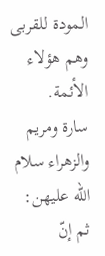المودة للقربى وهم هؤلاء الأئمة.
سارة ومريم والزهراء سلام الله عليهن:
ثم إنّ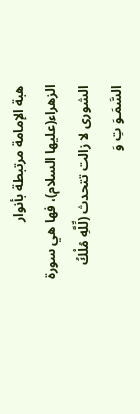هبة الإمامة مرتبطة بأنوار الزهراء(عليها السلام)، فها هي سورة الشورى لا زالت تتحدث (لِّلَّهِ مُلْكُ السَّمَـوَ تِ وَ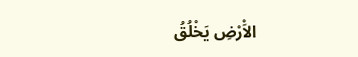الاَْرْضِ يَخْلُقُ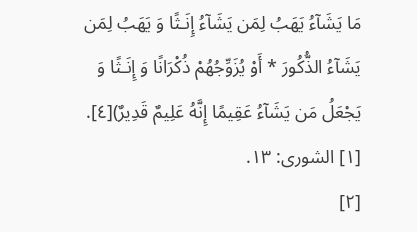مَا يَشَآءُ يَهَبُ لِمَن يَشَآءُ إِنَـثًا وَ يَهَبُ لِمَن يَشَآءُ الذُّكُورَ * أَوْ يُزَوِّجُهُمْ ذُكْرَانًا وَ إِنَـثًا وَ يَجْعَلُ مَن يَشَآءُ عَقِيمًا إِنَّهُ عَلِيمٌ قَدِيرٌ)[٤].
[١] الشورى: ١٣.
[٢]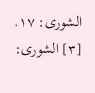الشورى: ١٧.
[٣] الشورى: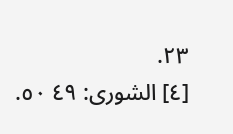٢٣.
[٤] الشورى: ٤٩ ٥٠.